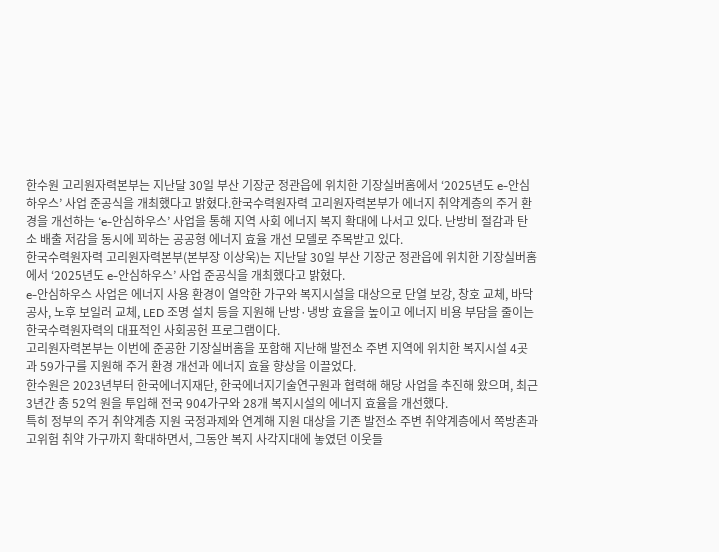한수원 고리원자력본부는 지난달 30일 부산 기장군 정관읍에 위치한 기장실버홈에서 ‘2025년도 e-안심하우스’ 사업 준공식을 개최했다고 밝혔다.한국수력원자력 고리원자력본부가 에너지 취약계층의 주거 환경을 개선하는 ‘e-안심하우스’ 사업을 통해 지역 사회 에너지 복지 확대에 나서고 있다. 난방비 절감과 탄소 배출 저감을 동시에 꾀하는 공공형 에너지 효율 개선 모델로 주목받고 있다.
한국수력원자력 고리원자력본부(본부장 이상욱)는 지난달 30일 부산 기장군 정관읍에 위치한 기장실버홈에서 ‘2025년도 e-안심하우스’ 사업 준공식을 개최했다고 밝혔다.
e-안심하우스 사업은 에너지 사용 환경이 열악한 가구와 복지시설을 대상으로 단열 보강, 창호 교체, 바닥 공사, 노후 보일러 교체, LED 조명 설치 등을 지원해 난방·냉방 효율을 높이고 에너지 비용 부담을 줄이는 한국수력원자력의 대표적인 사회공헌 프로그램이다.
고리원자력본부는 이번에 준공한 기장실버홈을 포함해 지난해 발전소 주변 지역에 위치한 복지시설 4곳과 59가구를 지원해 주거 환경 개선과 에너지 효율 향상을 이끌었다.
한수원은 2023년부터 한국에너지재단, 한국에너지기술연구원과 협력해 해당 사업을 추진해 왔으며, 최근 3년간 총 52억 원을 투입해 전국 904가구와 28개 복지시설의 에너지 효율을 개선했다.
특히 정부의 주거 취약계층 지원 국정과제와 연계해 지원 대상을 기존 발전소 주변 취약계층에서 쪽방촌과 고위험 취약 가구까지 확대하면서, 그동안 복지 사각지대에 놓였던 이웃들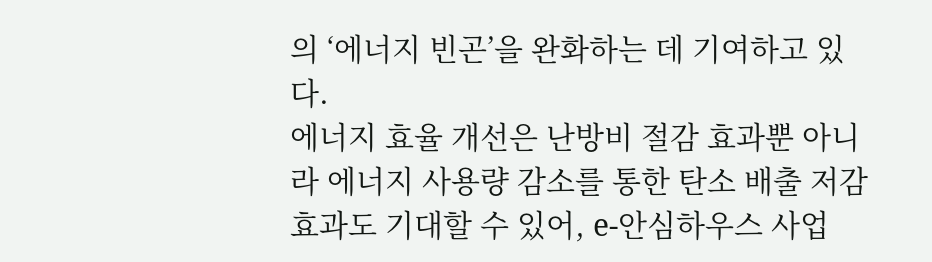의 ‘에너지 빈곤’을 완화하는 데 기여하고 있다.
에너지 효율 개선은 난방비 절감 효과뿐 아니라 에너지 사용량 감소를 통한 탄소 배출 저감 효과도 기대할 수 있어, e-안심하우스 사업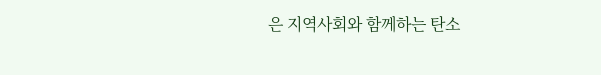은 지역사회와 함께하는 탄소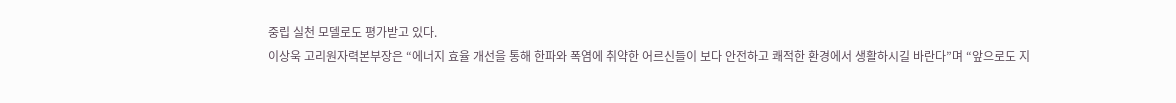중립 실천 모델로도 평가받고 있다.
이상욱 고리원자력본부장은 “에너지 효율 개선을 통해 한파와 폭염에 취약한 어르신들이 보다 안전하고 쾌적한 환경에서 생활하시길 바란다”며 “앞으로도 지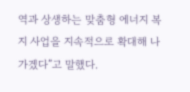역과 상생하는 맞춤형 에너지 복지 사업을 지속적으로 확대해 나가겠다”고 말했다.